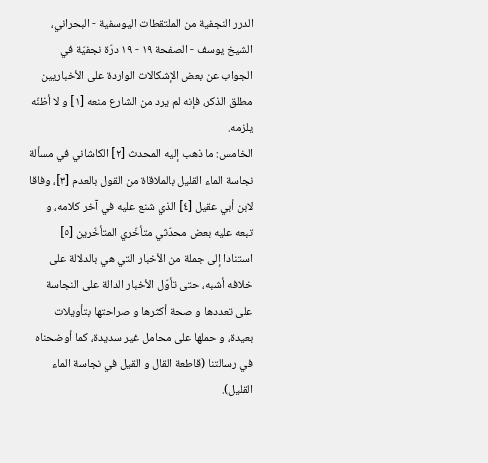الدرر النجفية من الملتقطات اليوسفية - البحراني، الشيخ يوسف - الصفحة ١٩ - ١٩ درّة نجفيّة في الجواب عن بعض الإشكالات الواردة على الأخباريين
مطلق الذكر، فإنه لم يرد من الشارع منعه [١] و لا أظنّه يلزمه.
الخامس: ما ذهب إليه المحدث [٢] الكاشاني في مسألة نجاسة الماء القليل بالملاقاة من القول بالعدم [٣]، وفاقا لابن أبي عقيل [٤] الذي شنع عليه في آخر كلامه، و تبعه عليه بعض محدّثي متأخّري المتأخّرين [٥] استنادا إلى جملة من الأخبار التي هي بالدلالة على خلافه أشبه، حتى تأوّل الأخبار الدالة على النجاسة على تعددها و صحة أكثرها و صراحتها بتأويلات بعيدة، و حملها على محامل غير سديدة، كما أوضحناه في رسالتنا (قاطعة القال و القيل في نجاسة الماء القليل).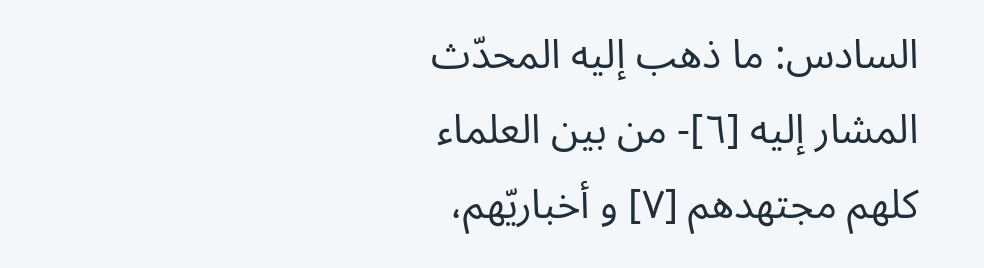السادس: ما ذهب إليه المحدّث المشار إليه [٦]- من بين العلماء كلهم مجتهدهم [٧] و أخباريّهم،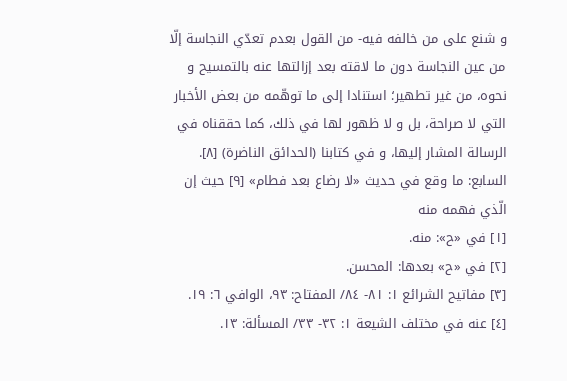و شنع على من خالفه فيه- من القول بعدم تعدّي النجاسة إلّا من عين النجاسة دون ما لاقته بعد إزالتها عنه بالتمسيح و نحوه، من غير تطهير؛ استنادا إلى ما توهّمه من بعض الأخبار التي لا صراحة، بل و لا ظهور لها في ذلك، كما حققناه في الرسالة المشار إليها، و في كتابنا (الحدائق الناضرة) [٨].
السابع: ما وقع في حديث «لا رضاع بعد فطام» [٩] حيث إن الّذي فهمه منه
[١] في «ح»: منه.
[٢] في «ح» بعدها: المحسن.
[٣] مفاتيح الشرائع ١: ٨١- ٨٤/ المفتاح: ٩٣، الوافي ٦: ١٩.
[٤] عنه في مختلف الشيعة ١: ٣٢- ٣٣/ المسألة: ١٣.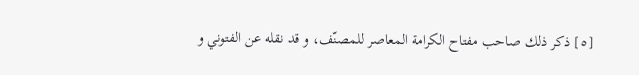[٥] ذكر ذلك صاحب مفتاح الكرامة المعاصر للمصنّف، و قد نقله عن الفتوني و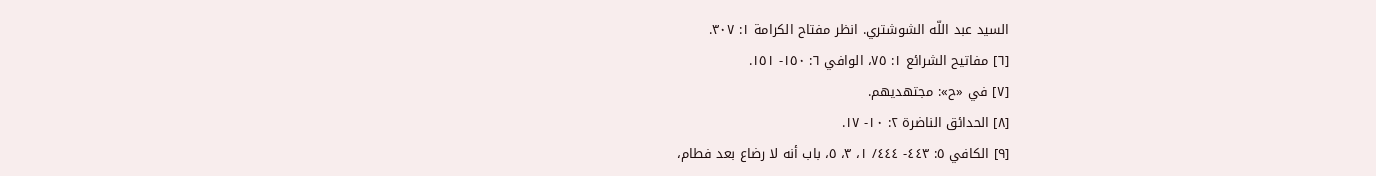السيد عبد اللّه الشوشتري. انظر مفتاح الكرامة ١: ٣٠٧.
[٦] مفاتيح الشرائع ١: ٧٥، الوافي ٦: ١٥٠- ١٥١.
[٧] في «ح»: مجتهديهم.
[٨] الحدائق الناضرة ٢: ١٠- ١٧.
[٩] الكافي ٥: ٤٤٣- ٤٤٤/ ١، ٣، ٥، باب أنه لا رضاع بعد فطام،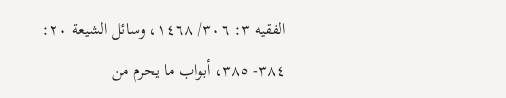الفقيه ٣: ٣٠٦/ ١٤٦٨، وسائل الشيعة ٢٠: ٣٨٤- ٣٨٥، أبواب ما يحرم من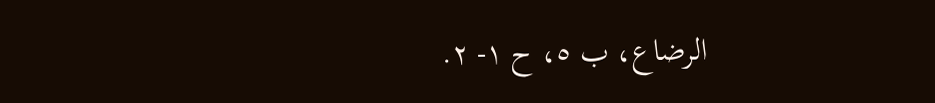الرضاع، ب ٥، ح ١- ٢.